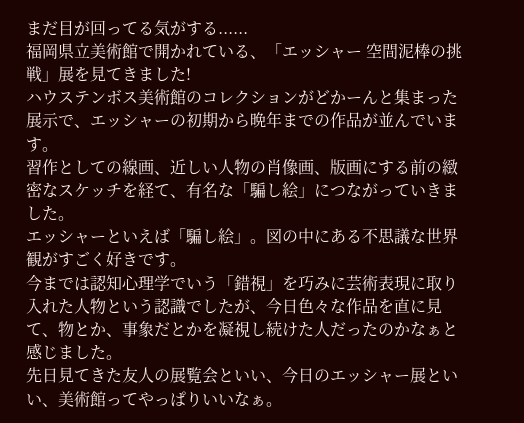まだ目が回ってる気がする......
福岡県立美術館で開かれている、「エッシャー 空間泥棒の挑戦」展を見てきました!
ハウステンボス美術館のコレクションがどかーんと集まった展示で、エッシャーの初期から晩年までの作品が並んでいます。
習作としての線画、近しい人物の肖像画、版画にする前の緻密なスケッチを経て、有名な「騙し絵」につながっていきました。
エッシャーといえば「騙し絵」。図の中にある不思議な世界観がすごく好きです。
今までは認知心理学でいう「錯視」を巧みに芸術表現に取り入れた人物という認識でしたが、今日色々な作品を直に見て、物とか、事象だとかを凝視し続けた人だったのかなぁと感じました。
先日見てきた友人の展覧会といい、今日のエッシャー展といい、美術館ってやっぱりいいなぁ。